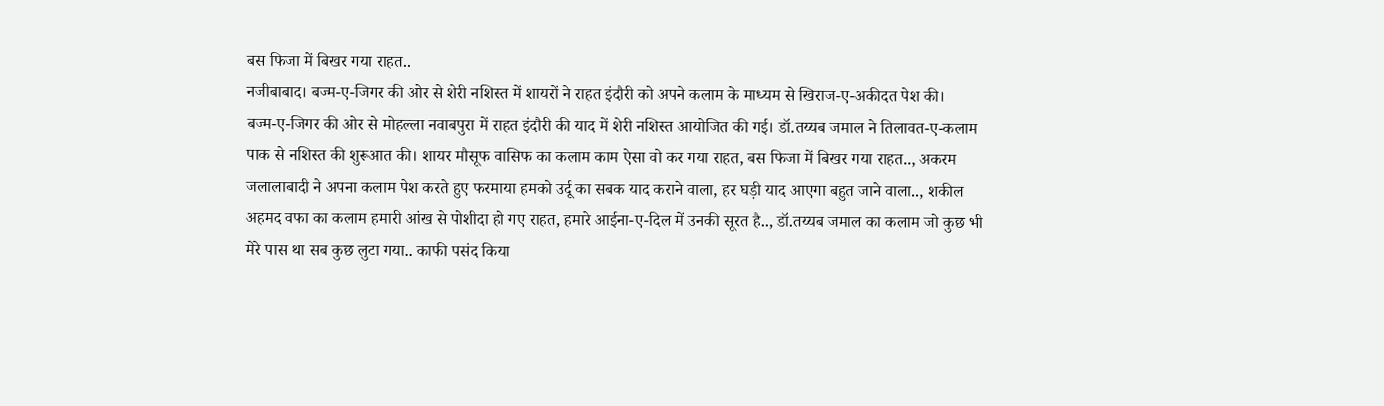बस फिजा में बिखर गया राहत..
नजीबाबाद। बज्म-ए-जिगर की ओर से शेरी नशिस्त में शायरों ने राहत इंदौरी को अपने कलाम के माध्यम से खिराज-ए-अकीदत पेश की।
बज्म-ए-जिगर की ओर से मोहल्ला नवाबपुरा में राहत इंदौरी की याद में शेरी नशिस्त आयोजित की गई। डॉ.तय्यब जमाल ने तिलावत-ए-कलाम पाक से नशिस्त की शुरूआत की। शायर मौसूफ वासिफ का कलाम काम ऐसा वो कर गया राहत, बस फिजा में बिखर गया राहत.., अकरम जलालाबादी ने अपना कलाम पेश करते हुए फरमाया हमको उर्दू का सबक याद कराने वाला, हर घड़ी याद आएगा बहुत जाने वाला.., शकील अहमद वफा का कलाम हमारी आंख से पोशीदा हो गए राहत, हमारे आईना-ए-दिल में उनकी सूरत है.., डॉ.तय्यब जमाल का कलाम जो कुछ भी मेरे पास था सब कुछ लुटा गया.. काफी पसंद किया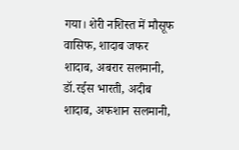गया। शेरी नशिस्त में मौसूफ वासिफ, शादाब जफर शादाब, अबरार सलमानी, डॉ.रईस भारती, अदीब शादाब, अफशान सलमानी,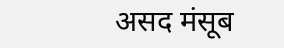असद मंसूब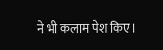ने भी कलाम पेश किए।